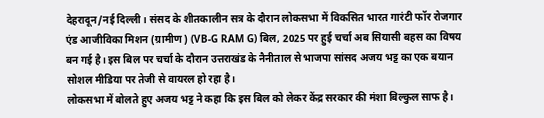देहरादून/नई दिल्ली। संसद के शीतकालीन सत्र के दौरान लोकसभा में विकसित भारत गारंटी फॉर रोजगार एंड आजीविका मिशन (ग्रामीण) (VB-G RAM G) बिल, 2025 पर हुई चर्चा अब सियासी बहस का विषय बन गई है। इस बिल पर चर्चा के दौरान उत्तराखंड के नैनीताल से भाजपा सांसद अजय भट्ट का एक बयान सोशल मीडिया पर तेजी से वायरल हो रहा है।
लोकसभा में बोलते हुए अजय भट्ट ने कहा कि इस बिल को लेकर केंद्र सरकार की मंशा बिल्कुल साफ है।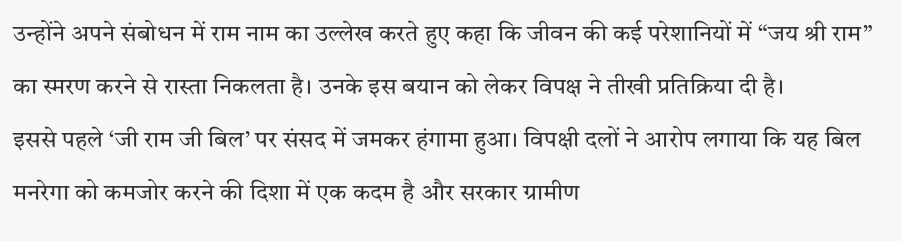उन्होंने अपने संबोधन में राम नाम का उल्लेख करते हुए कहा कि जीवन की कई परेशानियों में “जय श्री राम” का स्मरण करने से रास्ता निकलता है। उनके इस बयान को लेकर विपक्ष ने तीखी प्रतिक्रिया दी है।
इससे पहले ‘जी राम जी बिल’ पर संसद में जमकर हंगामा हुआ। विपक्षी दलों ने आरोप लगाया कि यह बिल मनरेगा को कमजोर करने की दिशा में एक कदम है और सरकार ग्रामीण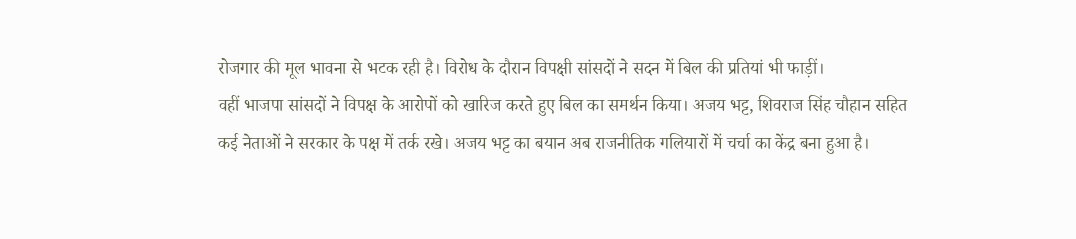रोजगार की मूल भावना से भटक रही है। विरोध के दौरान विपक्षी सांसदों ने सदन में बिल की प्रतियां भी फाड़ीं।
वहीं भाजपा सांसदों ने विपक्ष के आरोपों को खारिज करते हुए बिल का समर्थन किया। अजय भट्ट, शिवराज सिंह चौहान सहित कई नेताओं ने सरकार के पक्ष में तर्क रखे। अजय भट्ट का बयान अब राजनीतिक गलियारों में चर्चा का केंद्र बना हुआ है।